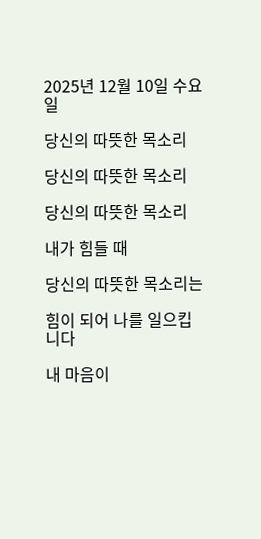2025년 12월 10일 수요일

당신의 따뜻한 목소리

당신의 따뜻한 목소리

당신의 따뜻한 목소리

내가 힘들 때

당신의 따뜻한 목소리는

힘이 되어 나를 일으킵니다

내 마음이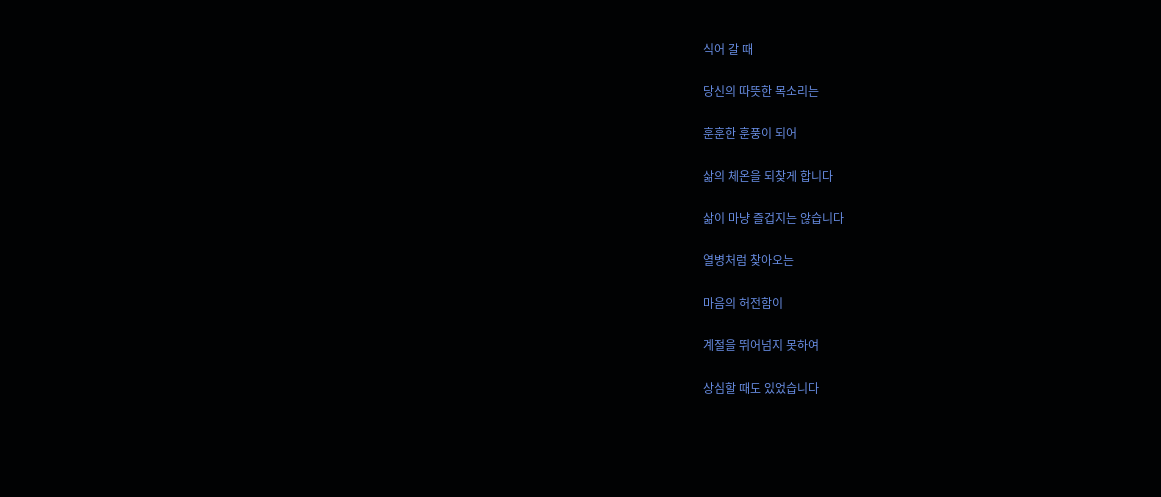식어 갈 때

당신의 따뜻한 목소리는

훈훈한 훈풍이 되어

삶의 체온을 되찾게 합니다

삶이 마냥 즐겁지는 않습니다

열병처럼 찾아오는

마음의 허전함이

계절을 뛰어넘지 못하여

상심할 때도 있었습니다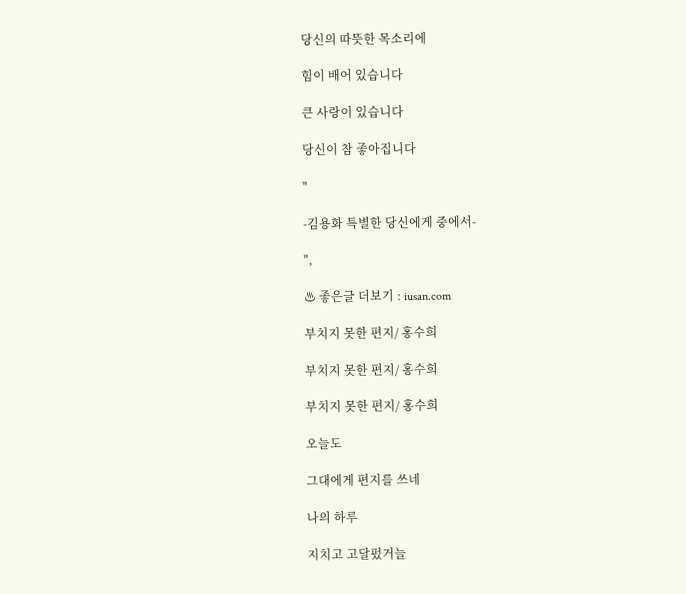당신의 따뜻한 목소리에

힘이 배어 있습니다

큰 사랑이 있습니다

당신이 참 좋아집니다

"

-김용화 특별한 당신에게 중에서-

",

♨ 좋은글 더보기 : iusan.com

부치지 못한 편지/ 홍수희

부치지 못한 편지/ 홍수희

부치지 못한 편지/ 홍수희

오늘도

그대에게 편지를 쓰네

나의 하루

지치고 고달펐거늘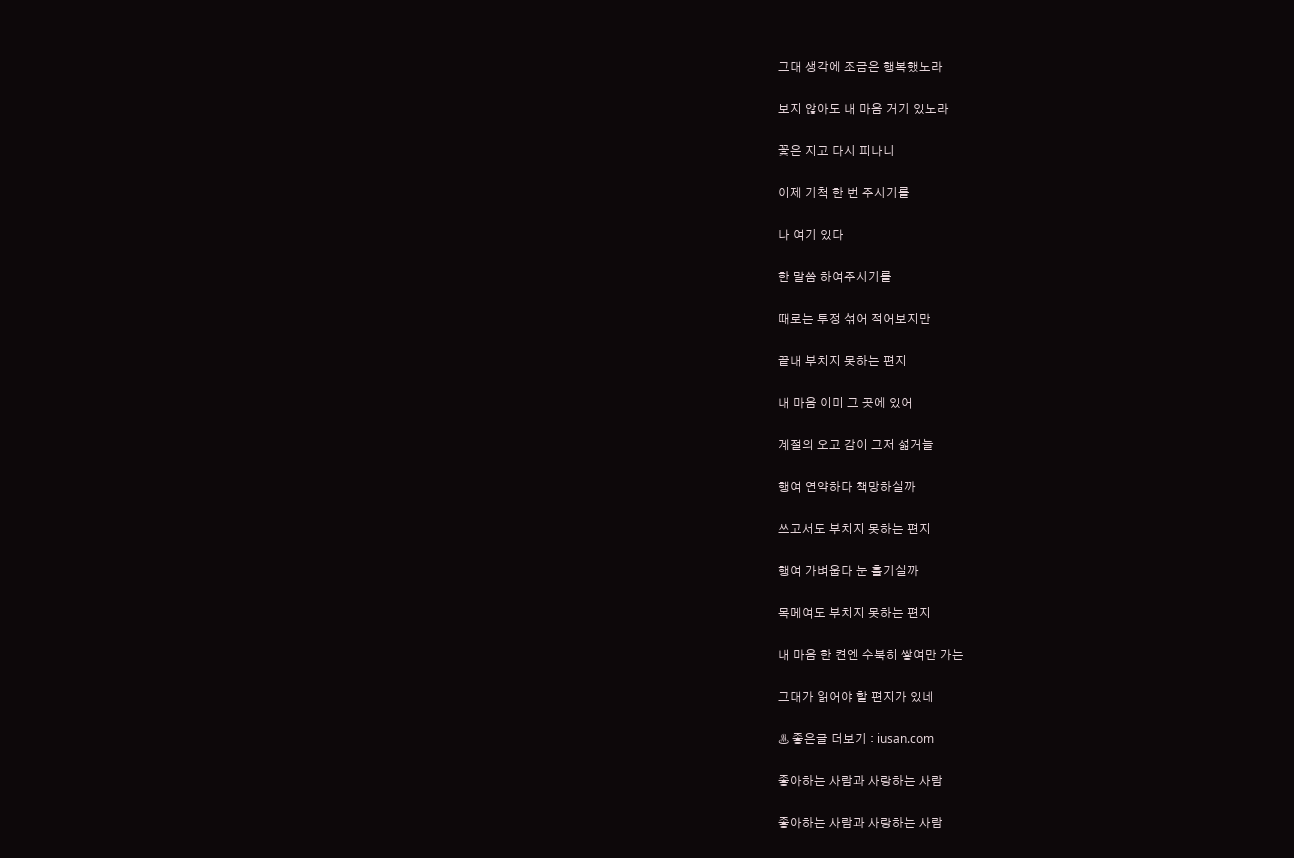그대 생각에 조금은 행복했노라

보지 않아도 내 마음 거기 있노라

꽃은 지고 다시 피나니

이제 기척 한 번 주시기를

나 여기 있다

한 말씀 하여주시기를

때로는 투정 섞어 적어보지만

끝내 부치지 못하는 편지

내 마음 이미 그 곳에 있어

계절의 오고 감이 그저 섧거늘

행여 연약하다 책망하실까

쓰고서도 부치지 못하는 편지

행여 가벼웁다 눈 흘기실까

목메여도 부치지 못하는 편지

내 마음 한 켠엔 수북히 쌓여만 가는

그대가 읽어야 할 편지가 있네

♨ 좋은글 더보기 : iusan.com

좋아하는 사람과 사랑하는 사람

좋아하는 사람과 사랑하는 사람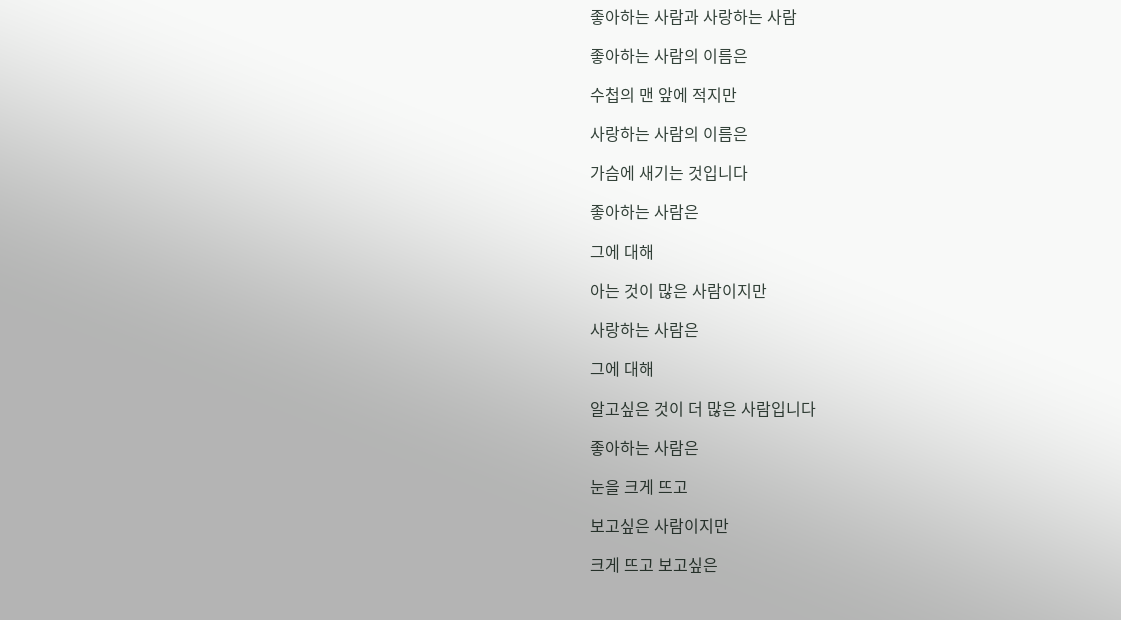좋아하는 사람과 사랑하는 사람

좋아하는 사람의 이름은

수첩의 맨 앞에 적지만

사랑하는 사람의 이름은

가슴에 새기는 것입니다

좋아하는 사람은

그에 대해

아는 것이 많은 사람이지만

사랑하는 사람은

그에 대해

알고싶은 것이 더 많은 사람입니다

좋아하는 사람은

눈을 크게 뜨고

보고싶은 사람이지만

크게 뜨고 보고싶은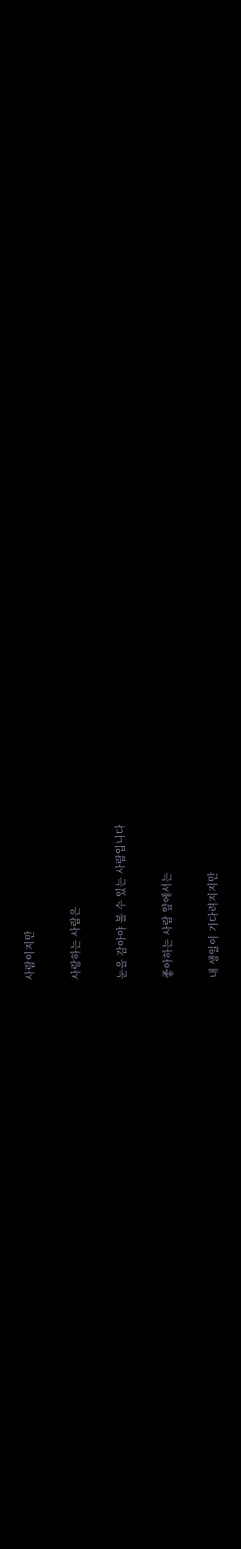사람이지만

사랑하는 사람은

눈을 감아야 볼 수 있는 사람입니다

좋아하는 사람 앞에서는

내 생일이 기다려지지만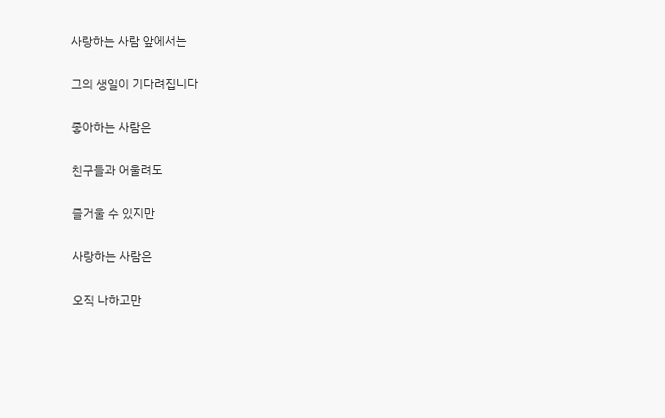사랑하는 사람 앞에서는

그의 생일이 기다려집니다

좋아하는 사람은

친구들과 어울려도

즐거울 수 있지만

사랑하는 사람은

오직 나하고만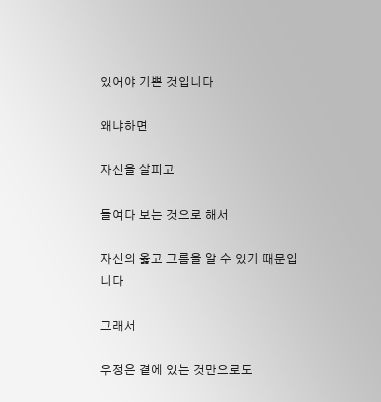있어야 기쁜 것입니다

왜냐하면

자신을 살피고

들여다 보는 것으로 해서

자신의 옳고 그름을 알 수 있기 때문입니다

그래서

우정은 곁에 있는 것만으로도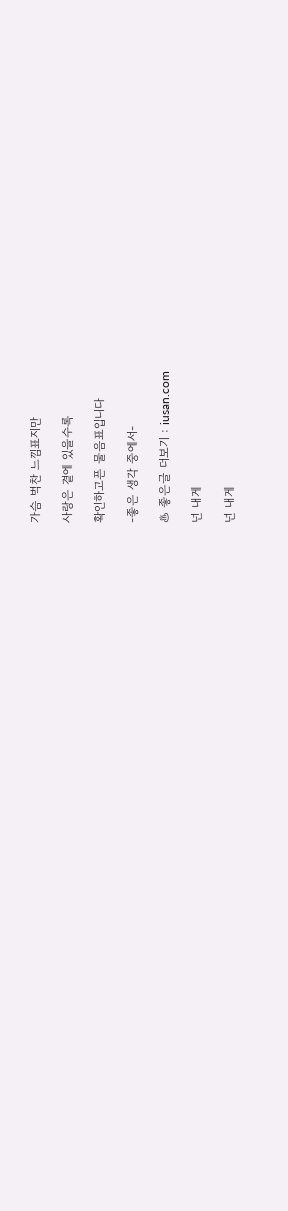가슴 벅찬 느낌표지만

사랑은 곁에 있을수록

확인하고픈 물음표입니다

-좋은 생각 중에서-

♨ 좋은글 더보기 : iusan.com

넌 내게

넌 내게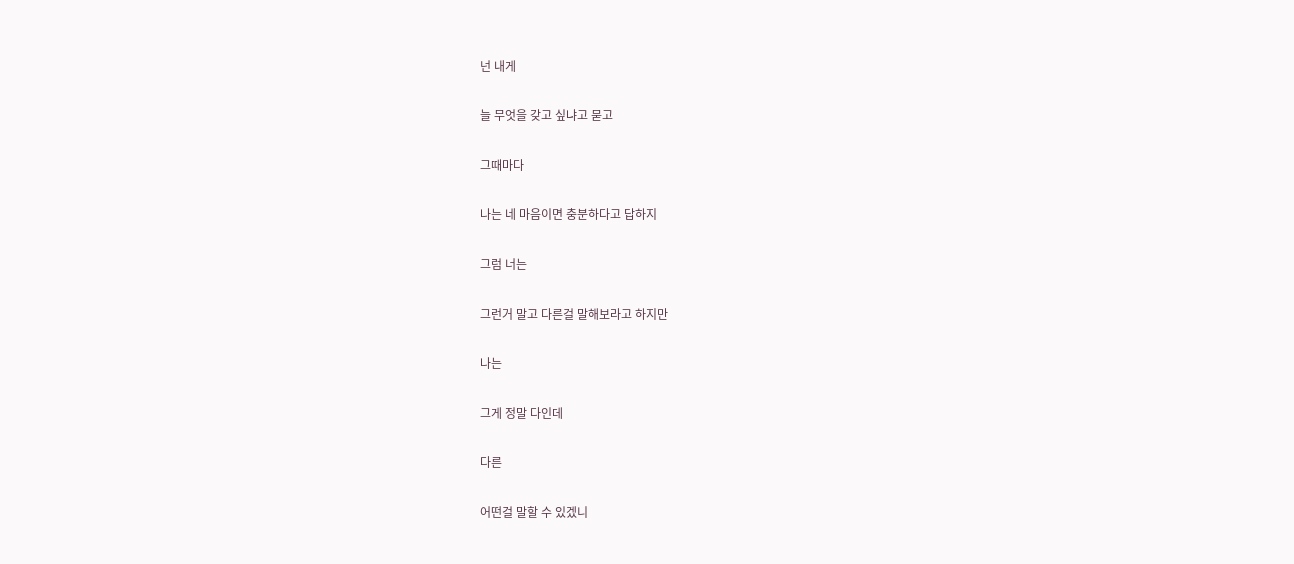넌 내게

늘 무엇을 갖고 싶냐고 묻고

그때마다

나는 네 마음이면 충분하다고 답하지

그럼 너는

그런거 말고 다른걸 말해보라고 하지만

나는

그게 정말 다인데

다른

어떤걸 말할 수 있겠니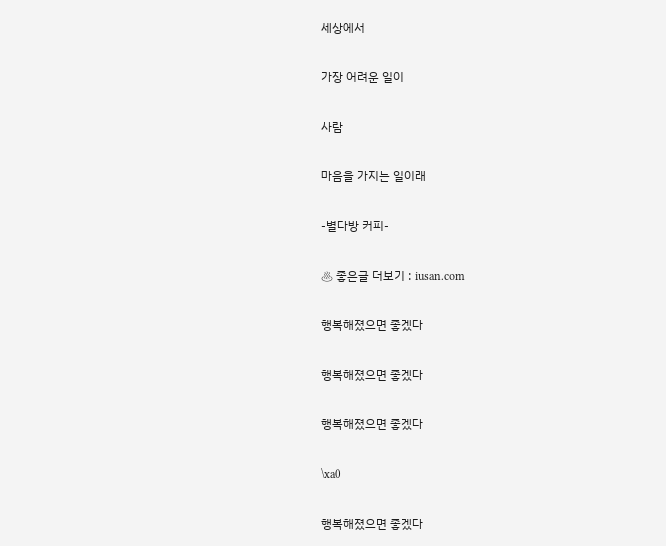세상에서

가장 어려운 일이

사람

마음을 가지는 일이래

-별다방 커피-

♨ 좋은글 더보기 : iusan.com

행복해졌으면 좋겠다

행복해졌으면 좋겠다

행복해졌으면 좋겠다

\xa0

행복해졌으면 좋겠다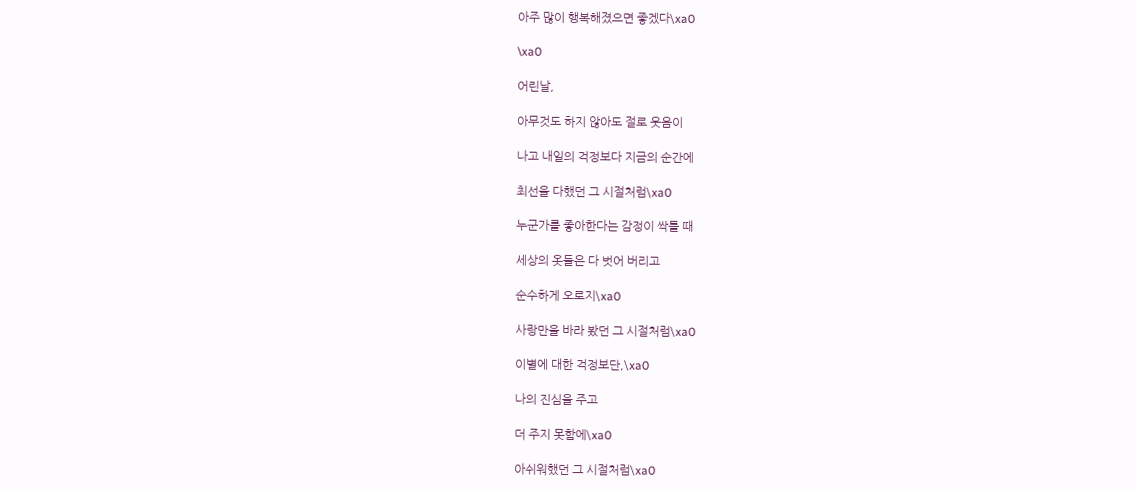아주 많이 행복해졌으면 좋겠다\xa0

\xa0

어린날,

아무것도 하지 않아도 절로 웃음이

나고 내일의 걱정보다 지금의 순간에

최선을 다했던 그 시절처럼\xa0

누군가를 좋아한다는 감정이 싹틀 때

세상의 옷들은 다 벗어 버리고

순수하게 오로지\xa0

사랑만을 바라 봤던 그 시절처럼\xa0

이별에 대한 걱정보단,\xa0

나의 진심을 주고

더 주지 못함에\xa0

아쉬워했던 그 시절처럼\xa0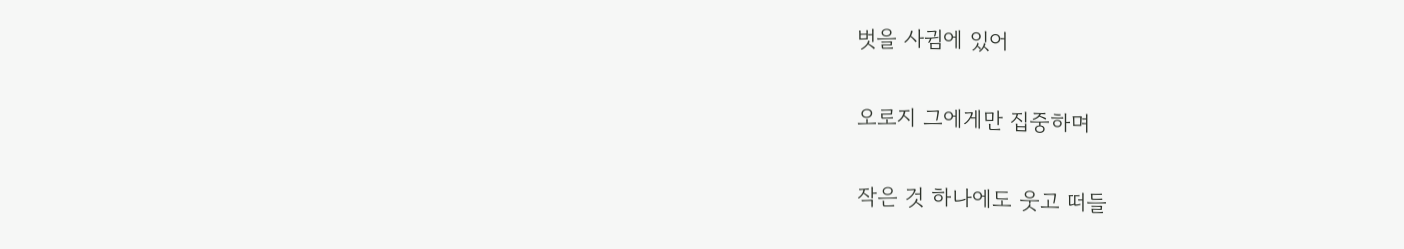벗을 사귐에 있어

오로지 그에게만 집중하며

작은 것 하나에도 웃고 떠들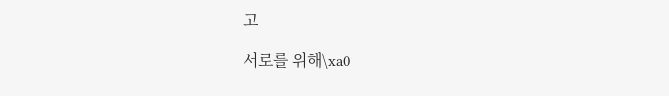고

서로를 위해\xa0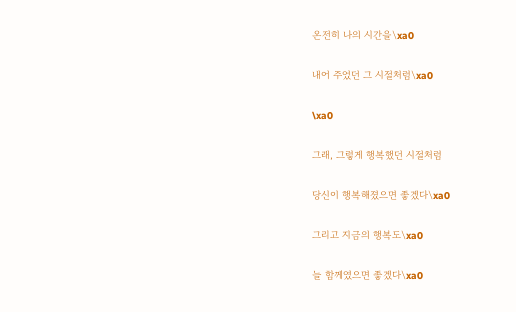온전히 나의 시간을\xa0

내어 주었던 그 시절처럼\xa0

\xa0

그래, 그렇게 행복했던 시절처럼

당신이 행복해졌으면 좋겠다\xa0

그리고 지금의 행복도\xa0

늘 함께였으면 좋겠다\xa0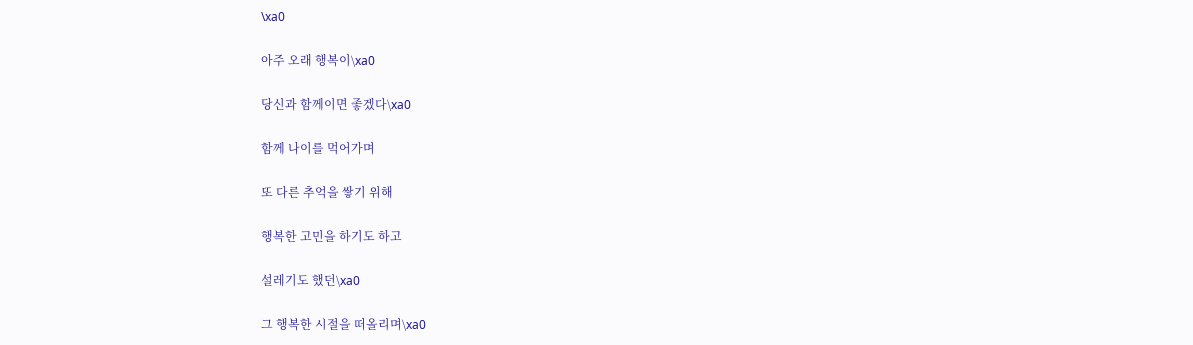\xa0

아주 오래 행복이\xa0

당신과 함께이면 좋겠다\xa0

함께 나이를 먹어가며

또 다른 추억을 쌓기 위해

행복한 고민을 하기도 하고

설레기도 했던\xa0

그 행복한 시절을 떠올리며\xa0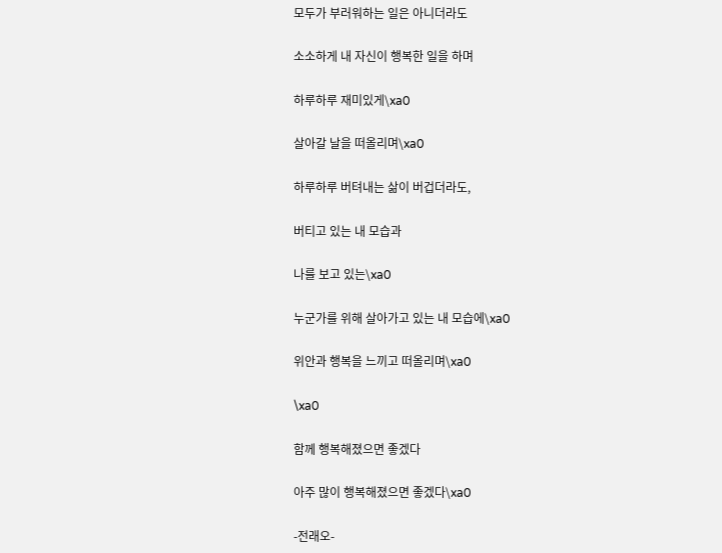모두가 부러워하는 일은 아니더라도

소소하게 내 자신이 행복한 일을 하며

하루하루 재미있게\xa0

살아갈 날을 떠올리며\xa0

하루하루 버텨내는 삶이 버겁더라도,

버티고 있는 내 모습과

나를 보고 있는\xa0

누군가를 위해 살아가고 있는 내 모습에\xa0

위안과 행복을 느끼고 떠올리며\xa0

\xa0

함께 행복해졌으면 좋겠다

아주 많이 행복해졌으면 좋겠다\xa0

-전래오-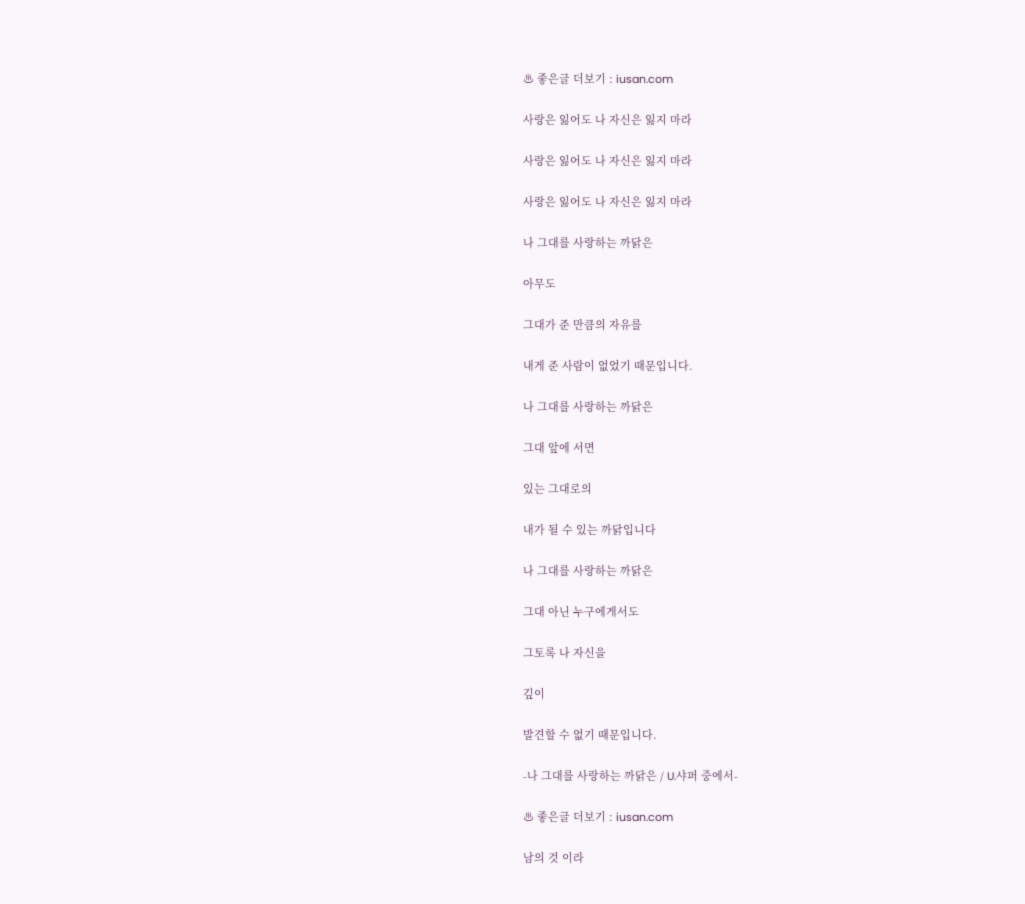♨ 좋은글 더보기 : iusan.com

사랑은 잃어도 나 자신은 잃지 마라

사랑은 잃어도 나 자신은 잃지 마라

사랑은 잃어도 나 자신은 잃지 마라

나 그대를 사랑하는 까닭은

아무도

그대가 준 만큼의 자유를

내게 준 사람이 없었기 때문입니다.

나 그대를 사랑하는 까닭은

그대 앞에 서면

있는 그대로의

내가 될 수 있는 까닭입니다

나 그대를 사랑하는 까닭은

그대 아닌 누구에게서도

그토록 나 자신을

깊이

발견할 수 없기 때문입니다.

-나 그대를 사랑하는 까닭은 / U.샤퍼 중에서-

♨ 좋은글 더보기 : iusan.com

남의 것 이라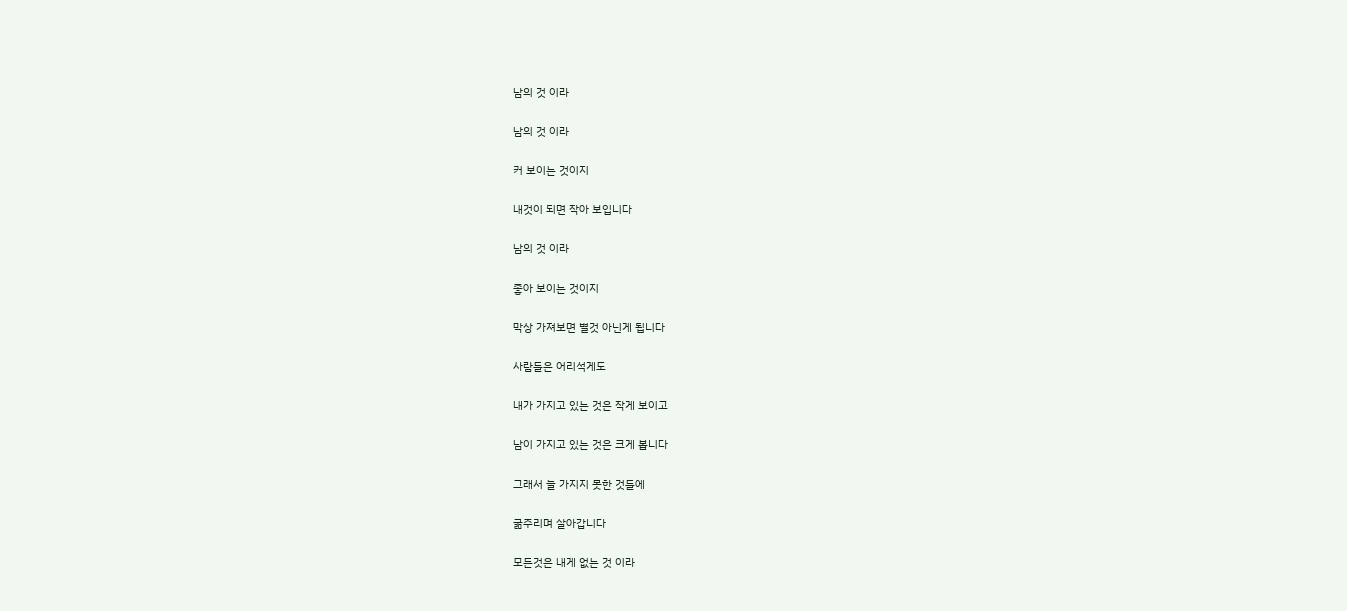남의 것 이라

남의 것 이라

커 보이는 것이지

내것이 되면 작아 보입니다

남의 것 이라

좋아 보이는 것이지

막상 가져보면 별것 아닌게 됩니다

사람들은 어리석게도

내가 가지고 있는 것은 작게 보이고

남이 가지고 있는 것은 크게 봅니다

그래서 늘 가지지 못한 것들에

굶주리며 살아갑니다

모든것은 내게 없는 것 이라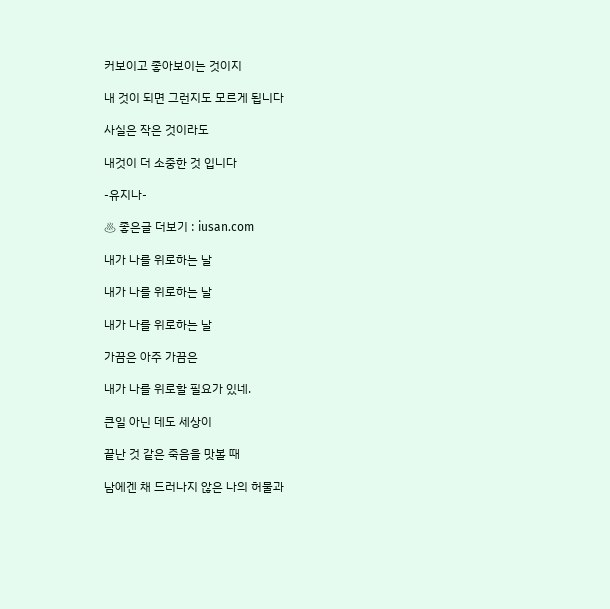커보이고 좋아보이는 것이지

내 것이 되면 그런지도 모르게 됩니다

사실은 작은 것이라도

내것이 더 소중한 것 입니다

-유지나-

♨ 좋은글 더보기 : iusan.com

내가 나를 위로하는 날

내가 나를 위로하는 날

내가 나를 위로하는 날

가끔은 아주 가끔은

내가 나를 위로할 필요가 있네.

큰일 아닌 데도 세상이

끝난 것 같은 죽음을 맛볼 때

남에겐 채 드러나지 않은 나의 허물과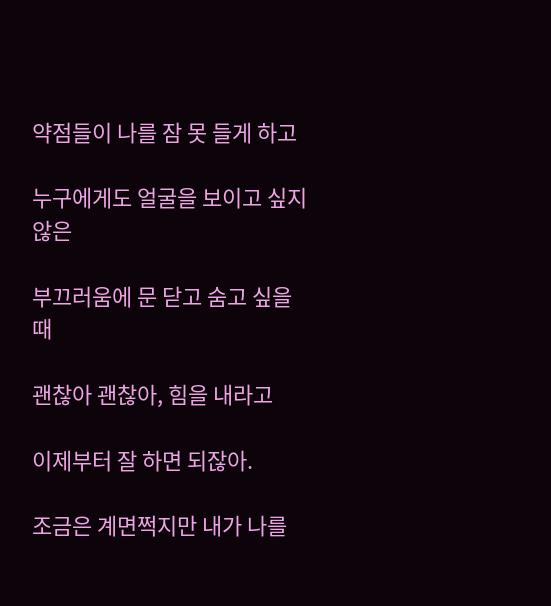약점들이 나를 잠 못 들게 하고

누구에게도 얼굴을 보이고 싶지 않은

부끄러움에 문 닫고 숨고 싶을 때

괜찮아 괜찮아, 힘을 내라고

이제부터 잘 하면 되잖아.

조금은 계면쩍지만 내가 나를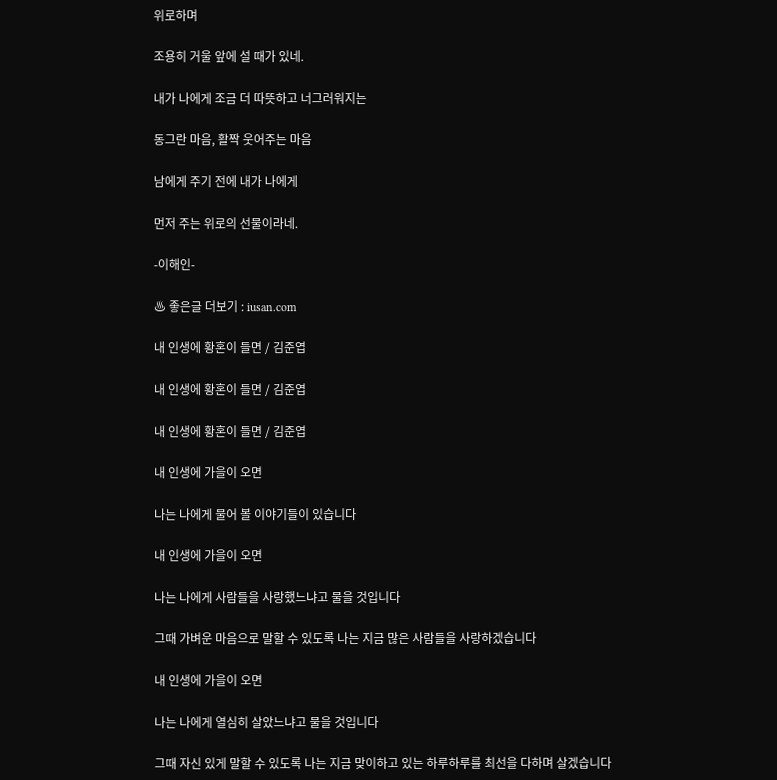위로하며

조용히 거울 앞에 설 때가 있네.

내가 나에게 조금 더 따뜻하고 너그러워지는

동그란 마음, 활짝 웃어주는 마음

남에게 주기 전에 내가 나에게

먼저 주는 위로의 선물이라네.

-이해인-

♨ 좋은글 더보기 : iusan.com

내 인생에 황혼이 들면 / 김준엽

내 인생에 황혼이 들면 / 김준엽

내 인생에 황혼이 들면 / 김준엽

내 인생에 가을이 오면

나는 나에게 물어 볼 이야기들이 있습니다

내 인생에 가을이 오면

나는 나에게 사람들을 사랑했느냐고 물을 것입니다

그때 가벼운 마음으로 말할 수 있도록 나는 지금 많은 사람들을 사랑하겠습니다

내 인생에 가을이 오면

나는 나에게 열심히 살았느냐고 물을 것입니다

그때 자신 있게 말할 수 있도록 나는 지금 맞이하고 있는 하루하루를 최선을 다하며 살겠습니다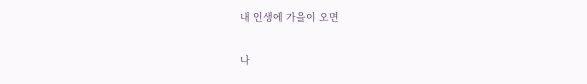내 인생에 가을이 오면

나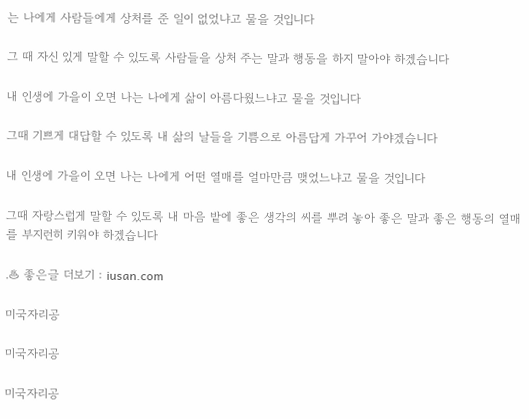는 나에게 사람들에게 상처를 준 일이 없었냐고 물을 것입니다

그 때 자신 있게 말할 수 있도록 사람들을 상처 주는 말과 행동을 하지 말아야 하겠습니다

내 인생에 가을이 오면 나는 나에게 삶이 아름다웠느냐고 물을 것입니다

그때 기쁘게 대답할 수 있도록 내 삶의 날들을 기쁨으로 아름답게 가꾸어 가야겠습니다

내 인생에 가을이 오면 나는 나에게 어떤 열매를 얼마만큼 맺었느냐고 물을 것입니다

그때 자랑스럽게 말할 수 있도록 내 마음 밭에 좋은 생각의 씨를 뿌려 놓아 좋은 말과 좋은 행동의 열매를 부지런히 키워야 하겠습니다

.♨ 좋은글 더보기 : iusan.com

미국자리공

미국자리공

미국자리공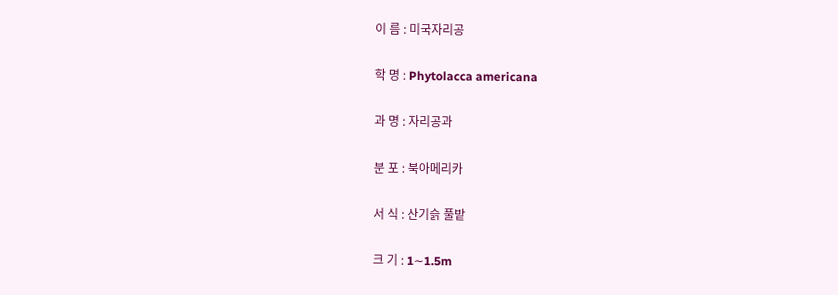이 름 : 미국자리공

학 명 : Phytolacca americana

과 명 : 자리공과

분 포 : 북아메리카

서 식 : 산기슭 풀밭

크 기 : 1∼1.5m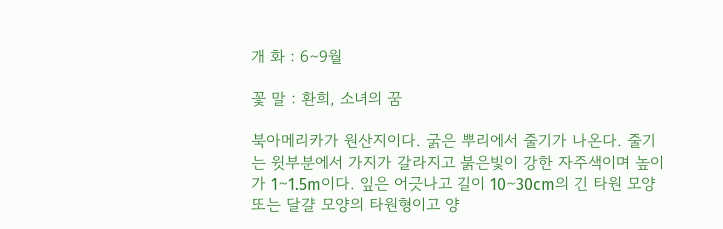개 화 : 6∼9월

꽃 말 : 환희, 소녀의 꿈

북아메리카가 원산지이다. 굵은 뿌리에서 줄기가 나온다. 줄기는 윗부분에서 가지가 갈라지고 붉은빛이 강한 자주색이며 높이가 1∼1.5m이다. 잎은 어긋나고 길이 10∼30cm의 긴 타원 모양 또는 달걀 모양의 타원형이고 양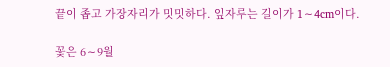끝이 좁고 가장자리가 밋밋하다. 잎자루는 길이가 1∼4cm이다.

꽃은 6∼9월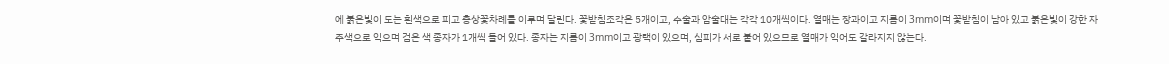에 붉은빛이 도는 흰색으로 피고 총상꽃차례를 이루며 달린다. 꽃받침조각은 5개이고, 수술과 암술대는 각각 10개씩이다. 열매는 장과이고 지름이 3mm이며 꽃받침이 남아 있고 붉은빛이 강한 자주색으로 익으며 검은 색 종자가 1개씩 들어 있다. 종자는 지름이 3mm이고 광택이 있으며, 심피가 서로 붙어 있으므로 열매가 익어도 갈라지지 않는다.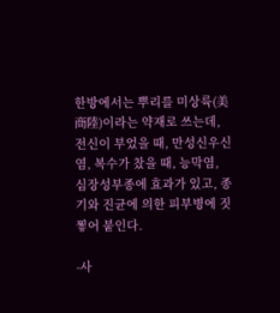한방에서는 뿌리를 미상륙(美商陸)이라는 약재로 쓰는데, 전신이 부었을 때, 만성신우신염, 복수가 찼을 때, 능막염, 심장성부종에 효과가 있고, 종기와 진균에 의한 피부병에 짓찧어 붙인다.

-사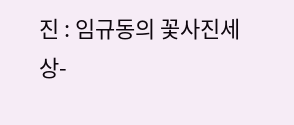진 : 임규동의 꽃사진세상-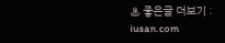♨ 좋은글 더보기 : iusan.com